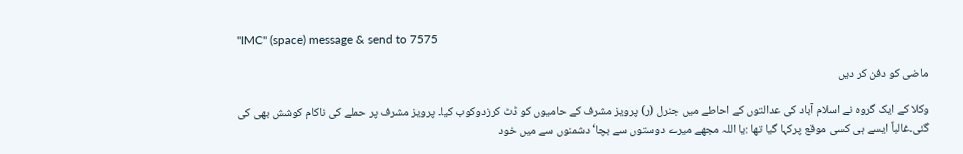"IMC" (space) message & send to 7575

ماضی کو دفن کر دیں

وکلا کے ایک گروہ نے اسلام آباد کی عدالتوں کے احاطے میں جنرل (ر) پرویز مشرف کے حامیوں کو ڈٹ کرزدوکوب کیا۔ پرویز مشرف پر حملے کی ناکام کوشش بھی کی گئی۔غالباً ایسے ہی کسی موقع پرکہا گیا تھا :یا اللہ مجھے میرے دوستوں سے بچا‘ دشمنوں سے میں خود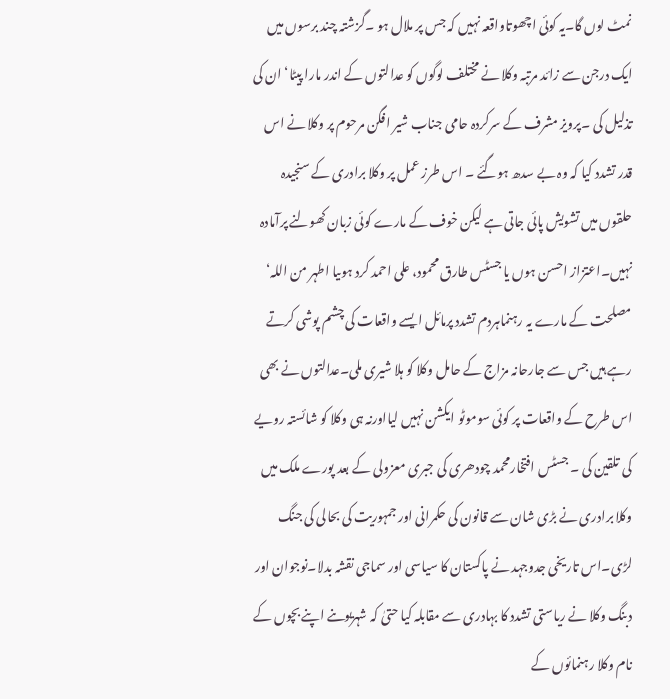نمٹ لوں گا۔یہ کوئی اچھوتاواقعہ نہیں کہ جس پر ملال ہو ۔گزشتہ چند برسوں میں ایک درجن سے زائد مرتبہ وکلا نے مختلف لوگوں کو عدالتوں کے اندر مارا پیٹا‘ ان کی تذلیل کی ۔پرویز مشرف کے سرکردہ حامی جناب شیر افگن مرحوم پر وکلا نے اس قدر تشدد کیا کہ وہ بے سدھ ہوگئے ۔ اس طرز عمل پر وکلا برادری کے سنجیدہ حلقوں میں تشویش پائی جاتی ہے لیکن خوف کے مارے کوئی زبان کھولنے پرآمادہ نہیں۔اعتزاز احسن ہوں یا جسٹس طارق محمود، علی احمد کرد ہوںیا اطہر من اللہ‘ مصلحت کے مارے یہ رہنماہردم تشدد پرمائل ایسے واقعات کی چشم پوشی کرتے رہے ہیں جس سے جارحانہ مزاج کے حامل وکلا کو ہلا شیری ملی۔عدالتوں نے بھی اس طرح کے واقعات پر کوئی سوموٹو ایکشن نہیں لیااورنہ ہی وکلا کو شائستہ رویے کی تلقین کی ۔ جسٹس افتخارمحمد چودھری کی جبری معزولی کے بعد پورے ملک میں وکلا برادری نے بڑی شان سے قانون کی حکمرانی اور جمہوریت کی بحالی کی جنگ لڑی۔اس تاریخی جدوجہد نے پاکستان کا سیاسی اور سماجی نقشہ بدلا۔نوجوان اور دبنگ وکلا نے ریاستی تشدد کا بہادری سے مقابلہ کیا حتیٰ کہ شہریوںنے اپنے بچوں کے نام وکلا رہنمائوں کے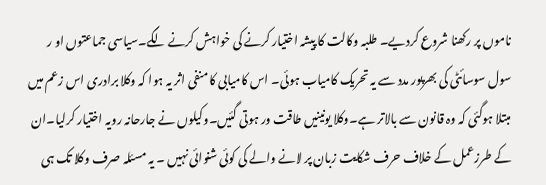ناموں پر رکھنا شروع کردیے۔ طلبہ وکالت کا پیشہ اختیار کرنے کی خواہش کرنے لگے۔سیاسی جماعتوں او ر سول سوسائٹی کی بھرپور مدد سے یہ تحریک کامیاب ہوئی۔ اس کامیابی کا منفی اثر یہ ہوا کہ وکلا برادری اس زعم میں مبتلا ہوگئی کہ وہ قانون سے بالاتر ہے۔وکلا یونینیں طاقت ور ہوتی گئیں۔وکیلوں نے جارحانہ رویہ اختیار کرلیا۔ان کے طرزعمل کے خلاف حرف شکایت زبان پر لانے والے کی کوئی شنوائی نہیں ۔ یہ مسئلہ صرف وکلا تک ہی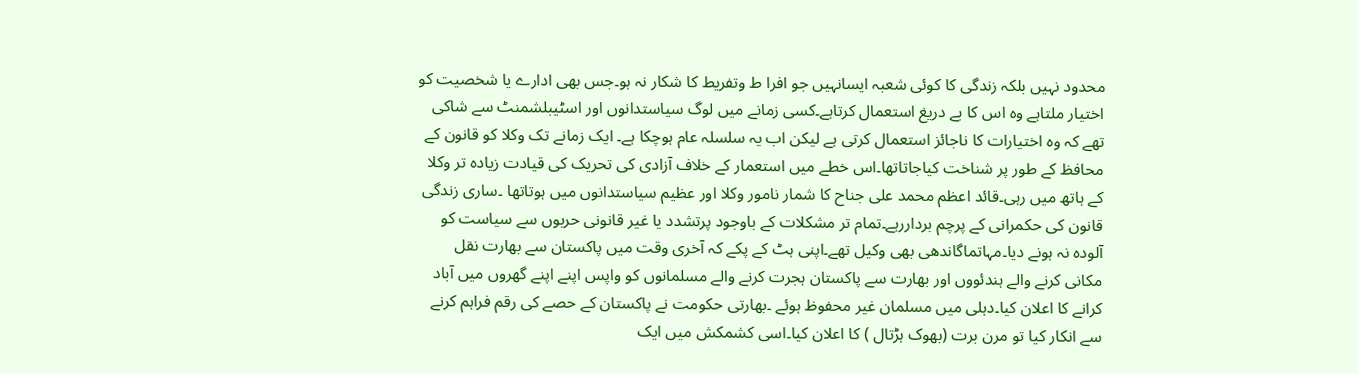محدود نہیں بلکہ زندگی کا کوئی شعبہ ایسانہیں جو افرا ط وتفریط کا شکار نہ ہو۔جس بھی ادارے یا شخصیت کو اختیار ملتاہے وہ اس کا بے دریغ استعمال کرتاہے۔کسی زمانے میں لوگ سیاستدانوں اور اسٹیبلشمنٹ سے شاکی تھے کہ وہ اختیارات کا ناجائز استعمال کرتی ہے لیکن اب یہ سلسلہ عام ہوچکا ہے۔ ایک زمانے تک وکلا کو قانون کے محافظ کے طور پر شناخت کیاجاتاتھا۔اس خطے میں استعمار کے خلاف آزادی کی تحریک کی قیادت زیادہ تر وکلا کے ہاتھ میں رہی۔قائد اعظم محمد علی جناح کا شمار نامور وکلا اور عظیم سیاستدانوں میں ہوتاتھا ۔ساری زندگی قانون کی حکمرانی کے پرچم برداررہے۔تمام تر مشکلات کے باوجود پرتشدد یا غیر قانونی حربوں سے سیاست کو آلودہ نہ ہونے دیا۔مہاتماگاندھی بھی وکیل تھے۔اپنی ہٹ کے پکے کہ آخری وقت میں پاکستان سے بھارت نقل مکانی کرنے والے ہندئووں اور بھارت سے پاکستان ہجرت کرنے والے مسلمانوں کو واپس اپنے اپنے گھروں میں آباد کرانے کا اعلان کیا۔دہلی میں مسلمان غیر محفوظ ہوئے ۔بھارتی حکومت نے پاکستان کے حصے کی رقم فراہم کرنے سے انکار کیا تو مرن برت (بھوک ہڑتال ) کا اعلان کیا۔اسی کشمکش میں ایک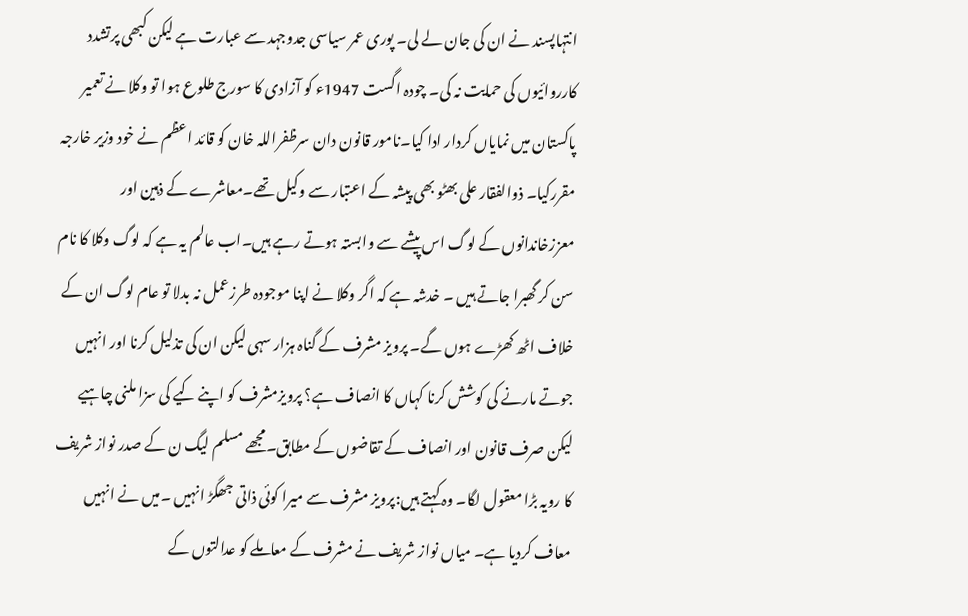انتہاپسند نے ان کی جان لے لی۔ پوری عمر سیاسی جدوجہد سے عبارت ہے لیکن کبھی پرتشدد کارروائیوں کی حمایت نہ کی۔ چودہ اگست 1947ء کو آزادی کا سورج طلوع ہوا تو وکلا نے تعمیر پاکستان میں نمایاں کردار ادا کیا۔نامور قانون دان سرظفراللہ خان کو قائد اعظم نے خود وزیر خارجہ مقررکیا۔ ذوالفقار علی بھٹو بھی پیشہ کے اعتبار سے وکیل تھے۔معاشرے کے ذہین اور معززخاندانوں کے لوگ اس پیشے سے وابستہ ہوتے رہے ہیں۔اب عالم یہ ہے کہ لوگ وکلا کا نام سن کر گھبرا جاتے ہیں ۔ خدشہ ہے کہ اگر وکلا نے اپنا موجودہ طرزعمل نہ بدلا تو عام لوگ ان کے خلاف اٹھ کھڑے ہوں گے۔ پرویز مشرف کے گناہ ہزار سہی لیکن ان کی تذلیل کرنا اور انہیں جوتے مارنے کی کوشش کرنا کہاں کا انصاف ہے؟ پرویزمشرف کو اپنے کیے کی سزا ملنی چاہیے لیکن صرف قانون اور انصاف کے تقاضوں کے مطابق۔مجھے مسلم لیگ ن کے صدر نواز شریف کا رویہ بڑا معقول لگا۔ وہ کہتے ہیں:پرویز مشرف سے میرا کوئی ذاتی جھگڑ انہیں ۔میں نے انہیں معاف کردیا ہے۔ میاں نواز شریف نے مشرف کے معاملے کو عدالتوں کے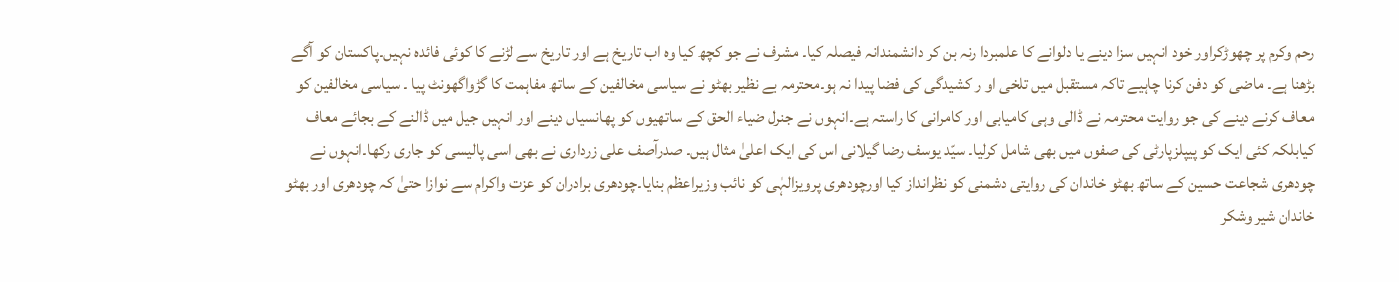رحم وکرم پر چھوڑکراور خود انہیں سزا دینے یا دلوانے کا علمبردا رنہ بن کر دانشمندانہ فیصلہ کیا۔ مشرف نے جو کچھ کیا وہ اب تاریخ ہے اور تاریخ سے لڑنے کا کوئی فائدہ نہیں۔پاکستان کو آگے بڑھنا ہے۔ ماضی کو دفن کرنا چاہیے تاکہ مستقبل میں تلخی او ر کشیدگی کی فضا پیدا نہ ہو۔محترمہ بے نظیر بھٹو نے سیاسی مخالفین کے ساتھ مفاہمت کا گڑواگھونٹ پیا ۔ سیاسی مخالفین کو معاف کرنے دینے کی جو روایت محترمہ نے ڈالی وہی کامیابی اور کامرانی کا راستہ ہے۔انہوں نے جنرل ضیاء الحق کے ساتھیوں کو پھانسیاں دینے اور انہیں جیل میں ڈالنے کے بجائے معاف کیابلکہ کئی ایک کو پیپلزپارٹی کی صفوں میں بھی شامل کرلیا۔ سیّد یوسف رضا گیلانی اس کی ایک اعلیٰ مثال ہیں۔ صدرآصف علی زرداری نے بھی اسی پالیسی کو جاری رکھا۔انہوں نے چودھری شجاعت حسین کے ساتھ بھٹو خاندان کی روایتی دشمنی کو نظرانداز کیا اورچودھری پرویزالہٰی کو نائب وزیراعظم بنایا۔چودھری برادران کو عزت واکرام سے نوازا حتیٰ کہ چودھری اور بھٹو خاندان شیر وشکر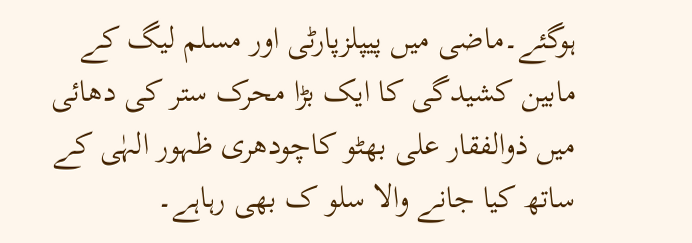ہوگئے۔ماضی میں پیپلزپارٹی اور مسلم لیگ کے مابین کشیدگی کا ایک بڑا محرک ستر کی دھائی میں ذوالفقار علی بھٹو کاچودھری ظہور الہٰی کے ساتھ کیا جانے والا سلو ک بھی رہاہے۔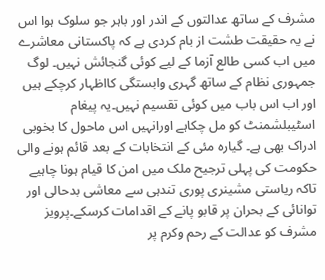مشرف کے ساتھ عدالتوں کے اندر اور باہر جو سلوک ہوا اس نے یہ حقیقت طشت از بام کردی ہے کہ پاکستانی معاشرے میں اب کسی طالع آزما کے لیے کوئی گنجائش نہیں۔ لوگ جمہوری نظام کے ساتھ گہری وابستگی کااظہار کرچکے ہیں اور اب اس باب میں کوئی تقسیم نہیں۔یہ پیغام اسٹیبلشمنٹ کو مل چکاہے اورانہیں اس ماحول کا بخوبی ادراک بھی ہے۔ گیارہ مئی کے انتخابات کے بعد قائم ہونے والی حکومت کی پہلی ترجیح ملک میں امن کا قیام ہونا چاہیے تاکہ ریاستی مشینری پوری تندہی سے معاشی بدحالی اور توانائی کے بحران پر قابو پانے کے اقدامات کرسکے۔پرویز مشرف کو عدالت کے رحم وکرم پر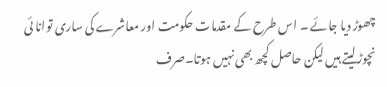چھوڑ دیا جائے ۔ اس طرح کے مقدمات حکومت اور معاشرے کی ساری توانا ئی نچوڑلیتے ہیں لیکن حاصل کچھ بھی نہیں ہوتا۔صرف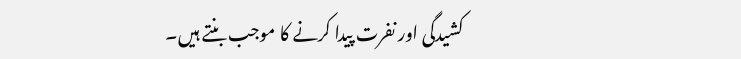کشیدگی اور نفرت پیدا کرنے کا موجب بنتے ہیں۔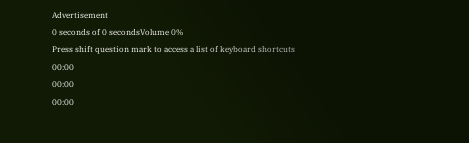Advertisement
0 seconds of 0 secondsVolume 0%
Press shift question mark to access a list of keyboard shortcuts
00:00
00:00
00:00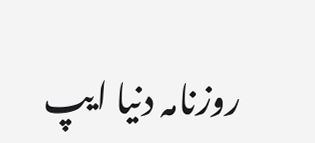روزنامہ دنیا ایپ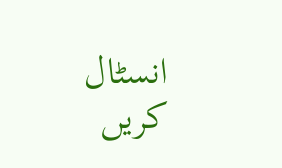انسٹال کریں